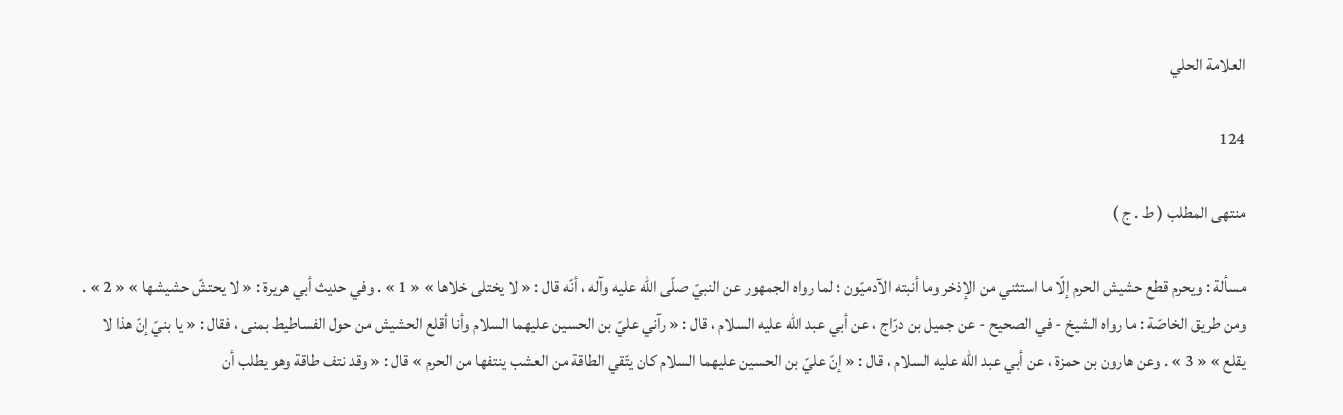العلامة الحلي

124

منتهى المطلب ( ط . ج )

مسألة : ويحرم قطع حشيش الحرم إلّا ما استثني من الإذخر وما أنبته الآدميّون ؛ لما رواه الجمهور عن النبيّ صلّى اللّه عليه وآله ، أنّه قال : « لا يختلى خلاها » « 1 » . وفي حديث أبي هريرة : « لا يحتشّ حشيشها » « 2 » . ومن طريق الخاصّة : ما رواه الشيخ - في الصحيح - عن جميل بن درّاج ، عن أبي عبد اللّه عليه السلام ، قال : « رآني عليّ بن الحسين عليهما السلام وأنا أقلع الحشيش من حول الفساطيط بمنى ، فقال : « يا بنيّ إنّ هذا لا يقلع » « 3 » . وعن هارون بن حمزة ، عن أبي عبد اللّه عليه السلام ، قال : « إنّ عليّ بن الحسين عليهما السلام كان يتّقي الطاقة من العشب ينتفها من الحرم » قال : « وقد نتف طاقة وهو يطلب أن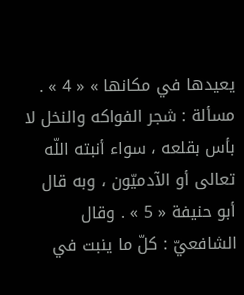يعيدها في مكانها » « 4 » . مسألة : شجر الفواكه والنخل لا بأس بقلعه ، سواء أنبته اللّه تعالى أو الآدميّون ، وبه قال أبو حنيفة « 5 » . وقال الشافعيّ : كلّ ما ينبت في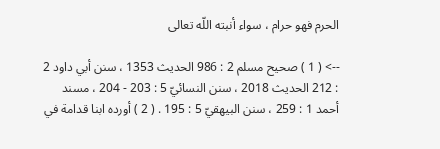الحرم فهو حرام ، سواء أنبته اللّه تعالى

--> ( 1 ) صحيح مسلم 2 : 986 الحديث 1353 ، سنن أبي داود 2 : 212 الحديث 2018 ، سنن النسائيّ 5 : 203 - 204 ، مسند أحمد 1 : 259 ، سنن البيهقيّ 5 : 195 . ( 2 ) أورده ابنا قدامة في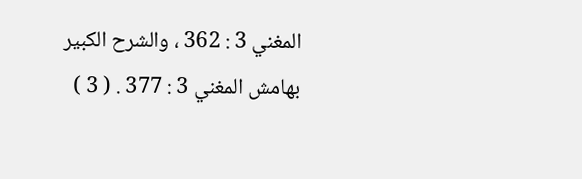المغني 3 : 362 ، والشرح الكبير بهامش المغني 3 : 377 . ( 3 )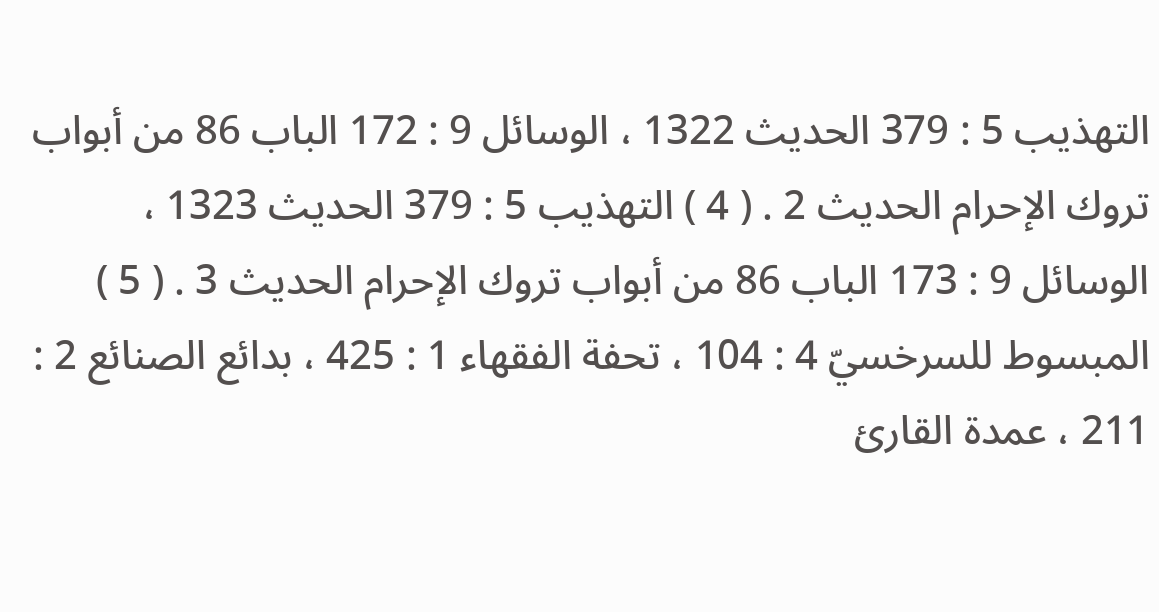التهذيب 5 : 379 الحديث 1322 ، الوسائل 9 : 172 الباب 86 من أبواب تروك الإحرام الحديث 2 . ( 4 ) التهذيب 5 : 379 الحديث 1323 ، الوسائل 9 : 173 الباب 86 من أبواب تروك الإحرام الحديث 3 . ( 5 ) المبسوط للسرخسيّ 4 : 104 ، تحفة الفقهاء 1 : 425 ، بدائع الصنائع 2 : 211 ، عمدة القارئ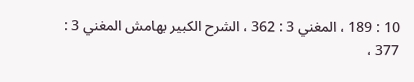10 : 189 ، المغني 3 : 362 ، الشرح الكبير بهامش المغني 3 : 377 ،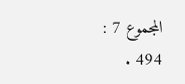المجموع 7 : 494 .